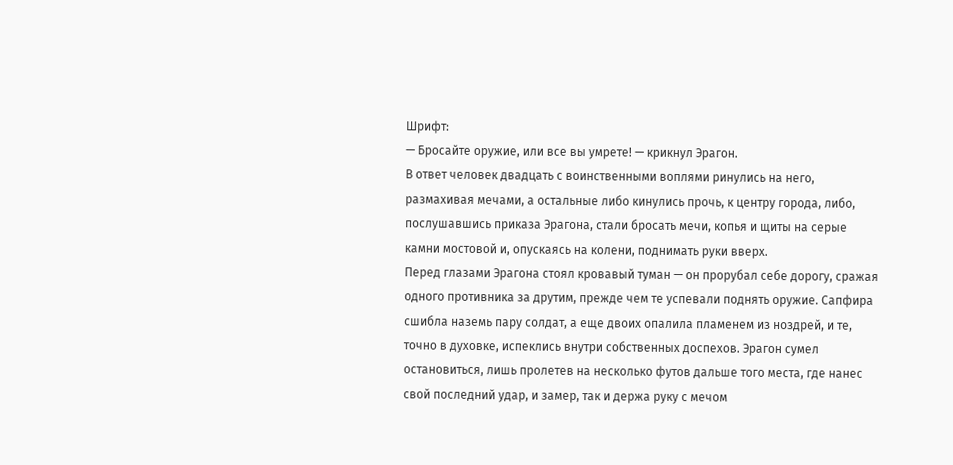Шрифт:
— Бросайте оружие, или все вы умрете! — крикнул Эрагон.
В ответ человек двадцать с воинственными воплями ринулись на него, размахивая мечами, а остальные либо кинулись прочь, к центру города, либо, послушавшись приказа Эрагона, стали бросать мечи, копья и щиты на серые камни мостовой и, опускаясь на колени, поднимать руки вверх.
Перед глазами Эрагона стоял кровавый туман — он прорубал себе дорогу, сражая одного противника за друтим, прежде чем те успевали поднять оружие. Сапфира сшибла наземь пару солдат, а еще двоих опалила пламенем из ноздрей, и те, точно в духовке, испеклись внутри собственных доспехов. Эрагон сумел остановиться, лишь пролетев на несколько футов дальше того места, где нанес свой последний удар, и замер, так и держа руку с мечом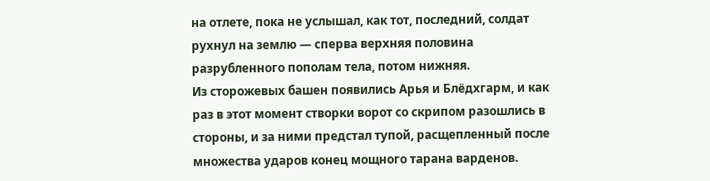на отлете, пока не услышал, как тот, последний, солдат рухнул на землю — сперва верхняя половина разрубленного пополам тела, потом нижняя.
Из сторожевых башен появились Арья и Блёдхгарм, и как раз в этот момент створки ворот со скрипом разошлись в стороны, и за ними предстал тупой, расщепленный после множества ударов конец мощного тарана варденов.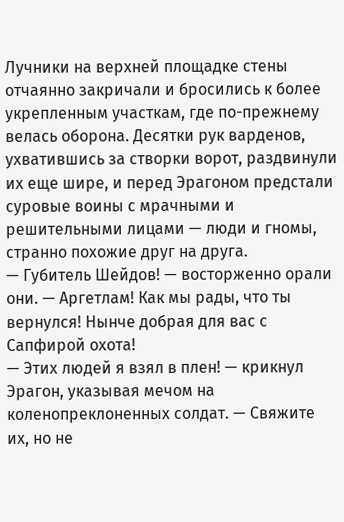Лучники на верхней площадке стены отчаянно закричали и бросились к более укрепленным участкам, где по-прежнему велась оборона. Десятки рук варденов, ухватившись за створки ворот, раздвинули их еще шире, и перед Эрагоном предстали суровые воины с мрачными и решительными лицами — люди и гномы, странно похожие друг на друга.
— Губитель Шейдов! — восторженно орали они. — Аргетлам! Как мы рады, что ты вернулся! Нынче добрая для вас с Сапфирой охота!
— Этих людей я взял в плен! — крикнул Эрагон, указывая мечом на коленопреклоненных солдат. — Свяжите их, но не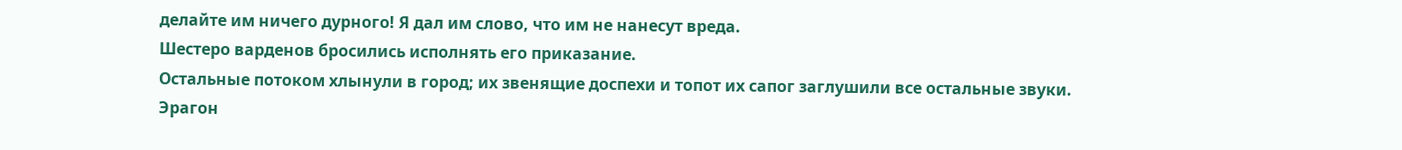делайте им ничего дурного! Я дал им слово, что им не нанесут вреда.
Шестеро варденов бросились исполнять его приказание.
Остальные потоком хлынули в город; их звенящие доспехи и топот их сапог заглушили все остальные звуки. Эрагон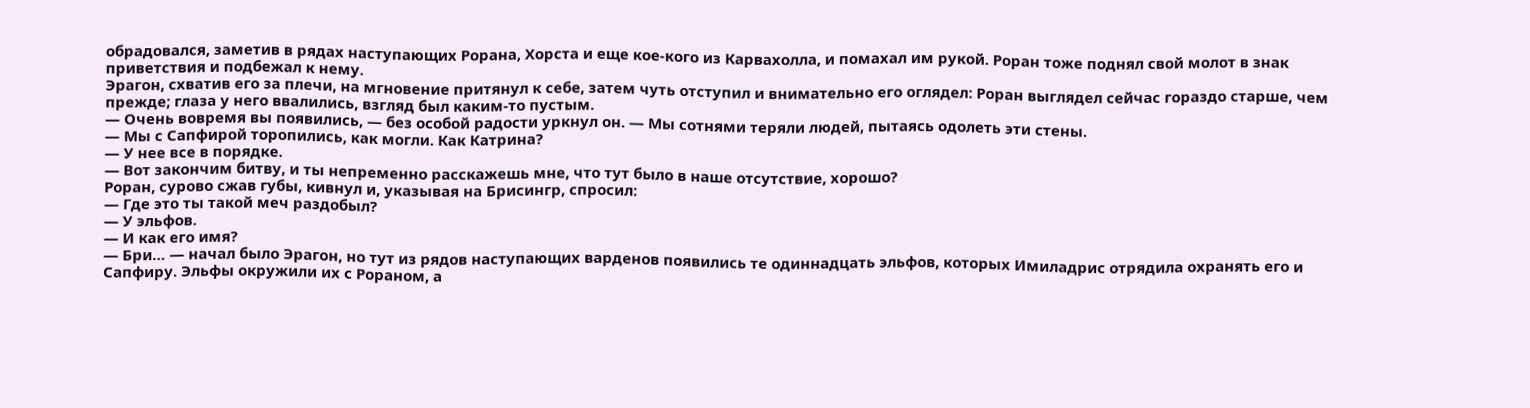обрадовался, заметив в рядах наступающих Рорана, Хорста и еще кое-кого из Карвахолла, и помахал им рукой. Роран тоже поднял свой молот в знак приветствия и подбежал к нему.
Эрагон, схватив его за плечи, на мгновение притянул к себе, затем чуть отступил и внимательно его оглядел: Роран выглядел сейчас гораздо старше, чем прежде; глаза у него ввалились, взгляд был каким-то пустым.
— Очень вовремя вы появились, — без особой радости уркнул он. — Мы сотнями теряли людей, пытаясь одолеть эти стены.
— Мы с Сапфирой торопились, как могли. Как Катрина?
— У нее все в порядке.
— Вот закончим битву, и ты непременно расскажешь мне, что тут было в наше отсутствие, хорошо?
Роран, сурово сжав губы, кивнул и, указывая на Брисингр, спросил:
— Где это ты такой меч раздобыл?
— У эльфов.
— И как его имя?
— Бри… — начал было Эрагон, но тут из рядов наступающих варденов появились те одиннадцать эльфов, которых Имиладрис отрядила охранять его и Сапфиру. Эльфы окружили их с Рораном, а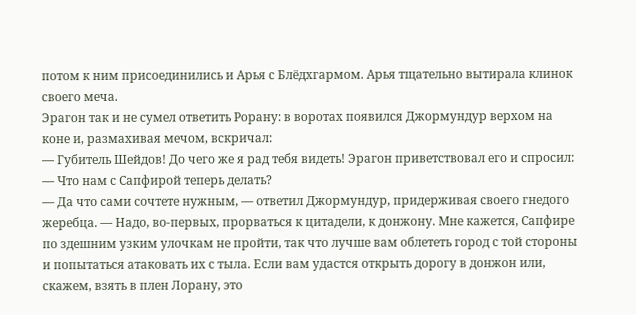потом к ним присоединились и Арья с Блёдхгармом. Арья тщательно вытирала клинок своего меча.
Эрагон так и не сумел ответить Рорану: в воротах появился Джормундур верхом на коне и, размахивая мечом, вскричал:
— Губитель Шейдов! До чего же я рад тебя видеть! Эрагон приветствовал его и спросил:
— Что нам с Сапфирой теперь делать?
— Да что сами сочтете нужным, — ответил Джормундур, придерживая своего гнедого жеребца. — Надо, во-первых, прорваться к цитадели, к донжону. Мне кажется, Сапфире по здешним узким улочкам не пройти, так что лучше вам облететь город с той стороны и попытаться атаковать их с тыла. Если вам удастся открыть дорогу в донжон или, скажем, взять в плен Лорану, это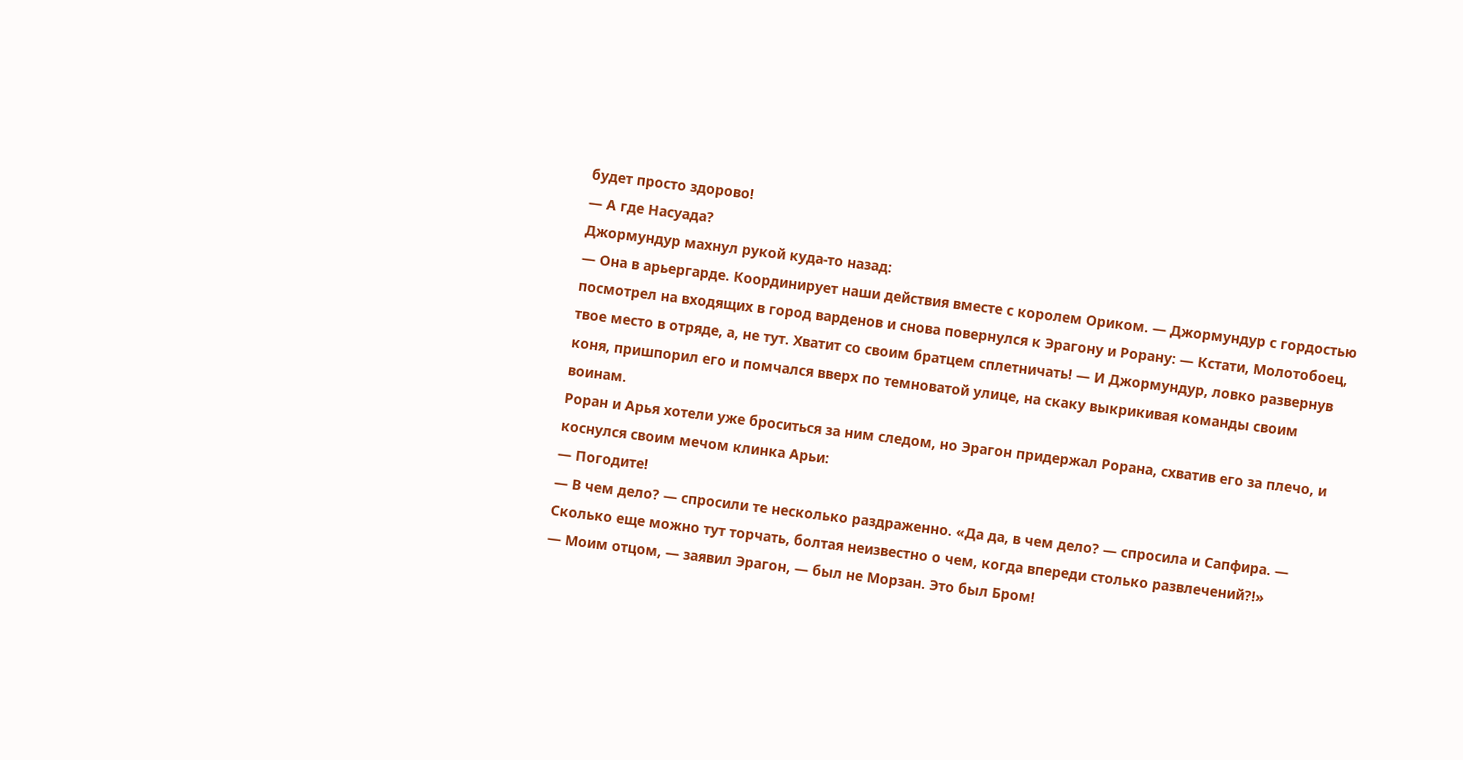будет просто здорово!
— А где Насуада?
Джормундур махнул рукой куда-то назад:
— Она в арьергарде. Координирует наши действия вместе с королем Ориком. — Джормундур с гордостью посмотрел на входящих в город варденов и снова повернулся к Эрагону и Рорану: — Кстати, Молотобоец, твое место в отряде, а, не тут. Хватит со своим братцем сплетничать! — И Джормундур, ловко развернув коня, пришпорил его и помчался вверх по темноватой улице, на скаку выкрикивая команды своим воинам.
Роран и Арья хотели уже броситься за ним следом, но Эрагон придержал Рорана, схватив его за плечо, и коснулся своим мечом клинка Арьи:
— Погодите!
— В чем дело? — спросили те несколько раздраженно. «Да да, в чем дело? — спросила и Сапфира. — Сколько еще можно тут торчать, болтая неизвестно о чем, когда впереди столько развлечений?!»
— Моим отцом, — заявил Эрагон, — был не Морзан. Это был Бром!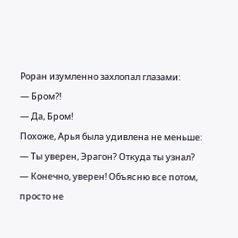Роран изумленно захлопал глазами:
— Бром?!
— Да, Бром!
Похоже, Арья была удивлена не меньше:
— Ты уверен, Эрагон? Откуда ты узнал?
— Конечно, уверен! Объясню все потом, просто не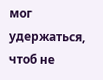мог удержаться, чтоб не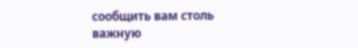сообщить вам столь важную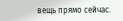вещь прямо сейчас.